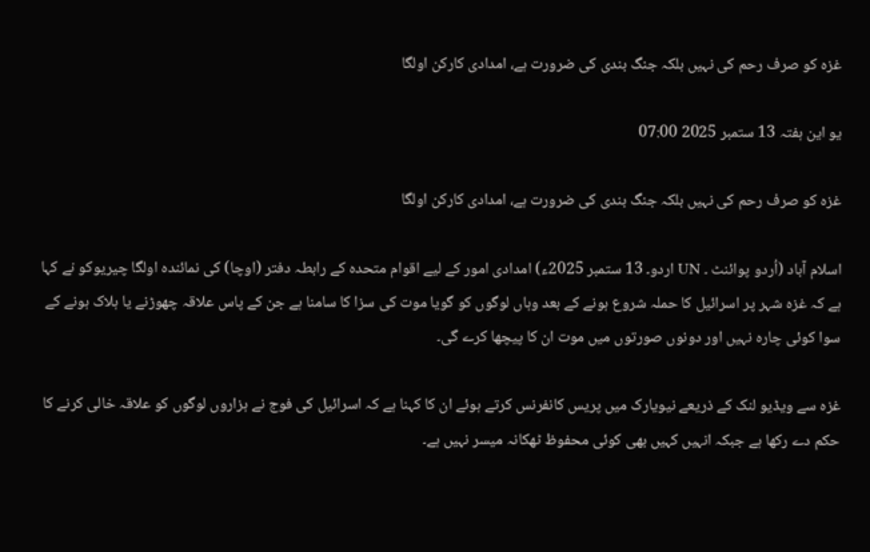غزہ کو صرف رحم کی نہیں بلکہ جنگ بندی کی ضرورت ہے، امدادی کارکن اولگا

یو این ہفتہ 13 ستمبر 2025 07:00

غزہ کو صرف رحم کی نہیں بلکہ جنگ بندی کی ضرورت ہے، امدادی کارکن اولگا

اسلام آباد (اُردو پوائنٹ ۔ UN اردو۔ 13 ستمبر 2025ء) امدادی امور کے لیے اقوام متحدہ کے رابطہ دفتر (اوچا) کی نمائندہ اولگا چیریوکو نے کہا ہے کہ غزہ شہر پر اسرائیل کا حملہ شروع ہونے کے بعد وہاں لوگوں کو گویا موت کی سزا کا سامنا ہے جن کے پاس علاقہ چھوڑنے یا ہلاک ہونے کے سوا کوئی چارہ نہیں اور دونوں صورتوں میں موت ان کا پیچھا کرے گی۔

غزہ سے ویڈیو لنک کے ذریعے نیویارک میں پریس کانفرنس کرتے ہوئے ان کا کہنا ہے کہ اسرائیل کی فوج نے ہزاروں لوگوں کو علاقہ خالی کرنے کا حکم دے رکھا ہے جبکہ انہیں کہیں بھی کوئی محفوظ ٹھکانہ میسر نہیں ہے۔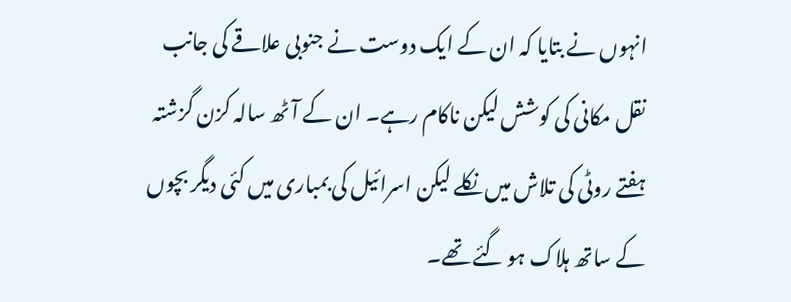انہوں نے بتایا کہ ان کے ایک دوست نے جنوبی علاقے کی جانب نقل مکانی کی کوشش لیکن ناکام رہے۔ ان کے آٹھ سالہ کزن گزشتہ ہفتے روٹی کی تلاش میں نکلے لیکن اسرائیل کی بمباری میں کئی دیگر بچوں کے ساتھ ہلاک ہو گئے تھے۔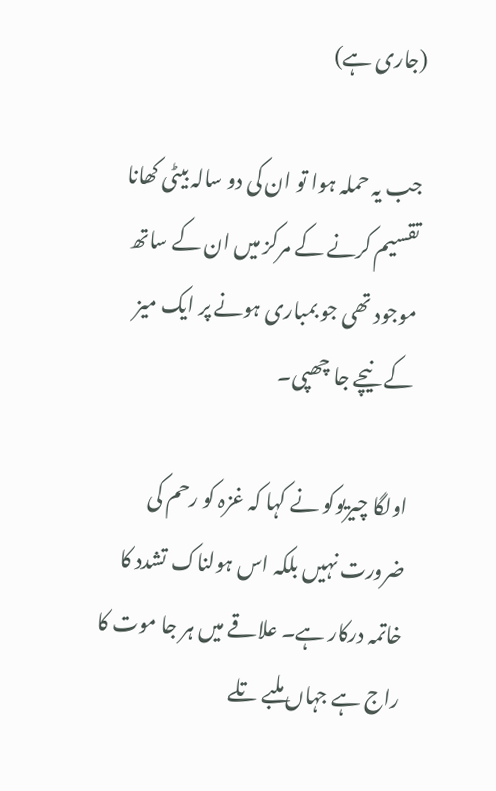(جاری ہے)

جب یہ حملہ ہوا تو ان کی دو سالہ بیٹی کھانا تقسیم کرنے کے مرکز میں ان کے ساتھ موجود تھی جو بمباری ہونے پر ایک میز کے نیچے جا چھپی۔

اولگا چیریوکو نے کہا کہ غزہ کو رحم کی ضرورت نہیں بلکہ اس ہولناک تشدد کا خاتمہ درکار ہے۔ علاقے میں ہر جا موت کا راج ہے جہاں ملبے تلے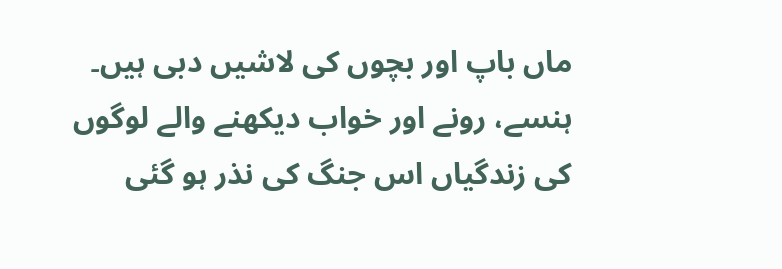ماں باپ اور بچوں کی لاشیں دبی ہیں۔ ہنسے، رونے اور خواب دیکھنے والے لوگوں کی زندگیاں اس جنگ کی نذر ہو گئی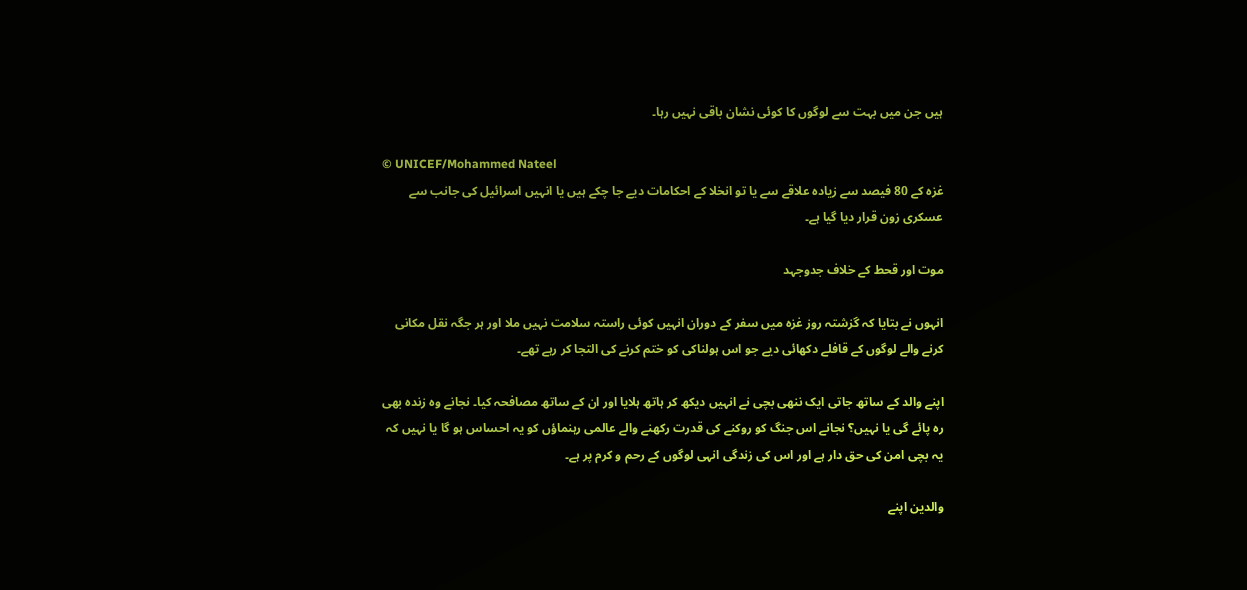ہیں جن میں بہت سے لوگوں کا کوئی نشان باقی نہیں رہا۔

© UNICEF/Mohammed Nateel
غزہ کے 80 فیصد سے زیادہ علاقے سے یا تو انخلا کے احکامات دیے جا چکے ہیں یا انہیں اسرائیل کی جانب سے عسکری زون قرار دیا گیا ہے۔

موت اور قحط کے خلاف جدوجہد

انہوں نے بتایا کہ گزشتہ روز غزہ میں سفر کے دوران انہیں کوئی راستہ سلامت نہیں ملا اور ہر جگہ نقل مکانی کرنے والے لوگوں کے قافلے دکھائی دیے جو اس ہولناکی کو ختم کرنے کی التجا کر رہے تھے۔

اپنے والد کے ساتھ جاتی ایک ننھی بچی نے انہیں دیکھ کر ہاتھ ہلایا اور ان کے ساتھ مصافحہ کیا۔ نجانے وہ زندہ بھی رہ پائے گی یا نہیں؟ نجانے اس جنگ کو روکنے کی قدرت رکھنے والے عالمی رہنماؤں کو یہ احساس ہو گا یا نہیں کہ یہ بچی امن کی حق دار ہے اور اس کی زندگی انہی لوگوں کے رحم و کرم پر ہے۔

والدین اپنے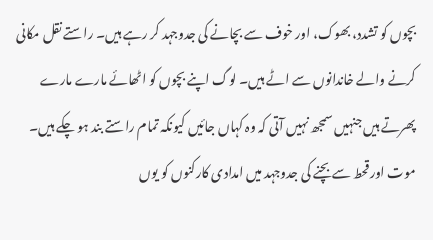بچوں کو تشدد، بھوک، اور خوف سے بچانے کی جدوجہد کر رہے ہیں۔ راستے نقل مکانی کرنے والے خاندانوں سے اٹے ہیں۔ لوگ اپنے بچوں کو اٹھائے مارے مارے پھرتے ہیں جنہیں سمجھ نہیں آتی کہ وہ کہاں جائیں کیونکہ تمام راستے بند ہو چکے ہیں۔ موت اور قحط سے بچنے کی جدوجہد میں امدادی کارکنوں کو یوں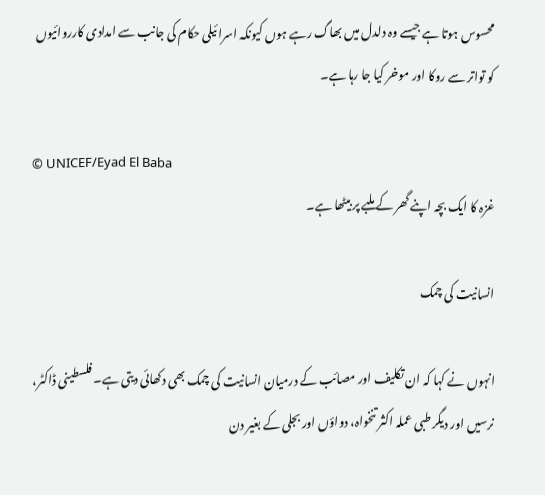محسوس ہوتا ہے جیسے وہ دلدل میں بھاگ رہے ہوں کیونکہ اسرائیلی حکام کی جانب سے امدادی کارروائیوں کو تواتر سے روکا اور موخر کیا جا رہا ہے۔

© UNICEF/Eyad El Baba
غزہ کا ایک بچہ اپنے گھر کے ملبے پر بیٹھا ہے۔

انسانیت کی چمک

انہوں نے کہا کہ ان تکلیف اور مصائب کے درمیان انسانیت کی چمک بھی دکھائی دیتی ہے۔ فلسطینی ڈاکٹر، نرسیں اور دیگر طبی عملہ اکثر تنخواہ، دواؤں اور بجلی کے بغیر دن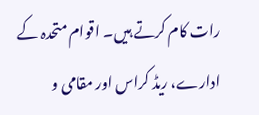رات کام کرتے ہیں۔ اقوام متحدہ کے ادارے، ریڈ کراس اور مقامی و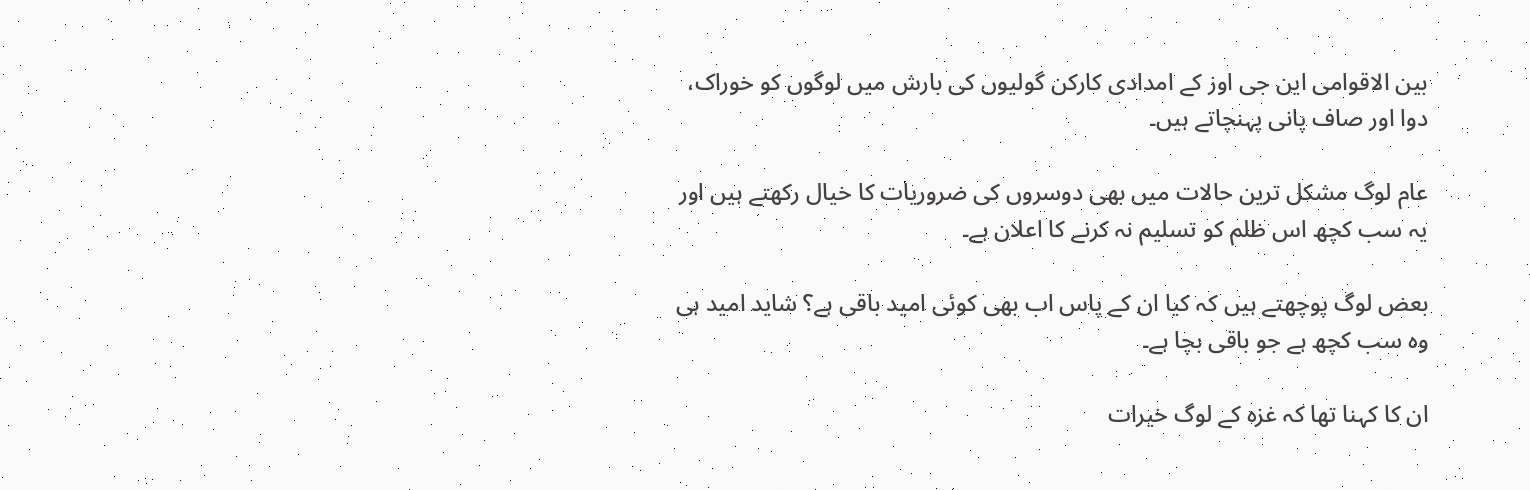بین الاقوامی این جی اوز کے امدادی کارکن گولیوں کی بارش میں لوگوں کو خوراک، دوا اور صاف پانی پہنچاتے ہیں۔

عام لوگ مشکل ترین حالات میں بھی دوسروں کی ضروریات کا خیال رکھتے ہیں اور یہ سب کچھ اس ظلم کو تسلیم نہ کرنے کا اعلان ہے۔

بعض لوگ پوچھتے ہیں کہ کیا ان کے پاس اب بھی کوئی امید باقی ہے؟ شاید امید ہی وہ سب کچھ ہے جو باقی بچا ہے۔

ان کا کہنا تھا کہ غزہ کے لوگ خیرات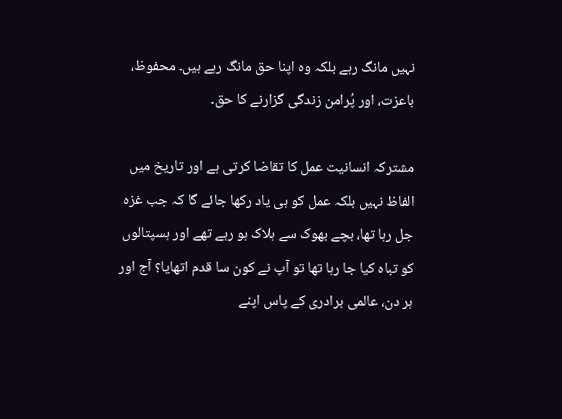نہیں مانگ رہے بلکہ وہ اپنا حق مانگ رہے ہیں۔ محفوظ، باعزت، اور پُرامن زندگی گزارنے کا حق۔

مشترکہ انسانیت عمل کا تقاضا کرتی ہے اور تاریخ میں الفاظ نہیں بلکہ عمل کو ہی یاد رکھا جائے گا کہ جب غزہ جل رہا تھا، بچے بھوک سے ہلاک ہو رہے تھے اور ہسپتالوں کو تباہ کیا جا رہا تھا تو آپ نے کون سا قدم اتھایا؟ آج اور ہر دن، عالمی برادری کے پاس اپنے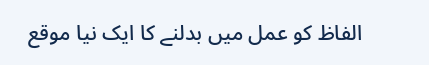الفاظ کو عمل میں بدلنے کا ایک نیا موقع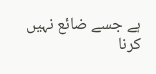ہے جسے ضائع نہیں کرنا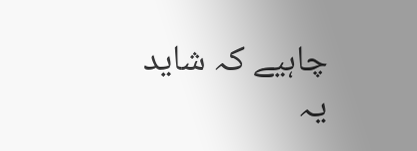چاہیے کہ شاید یہ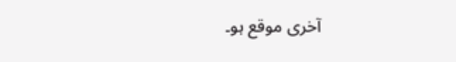آخری موقع ہو۔